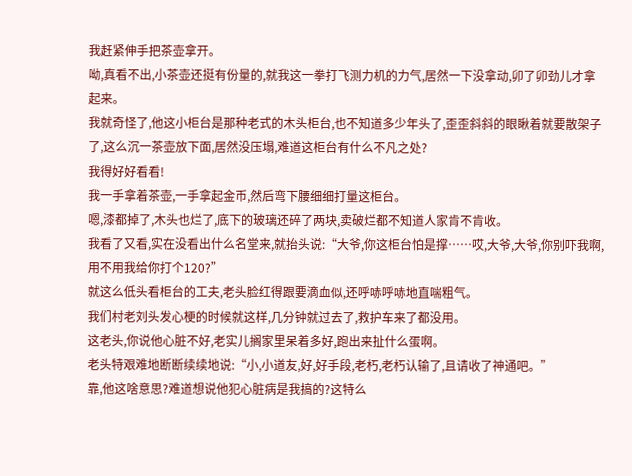我赶紧伸手把茶壶拿开。
呦,真看不出,小茶壶还挺有份量的,就我这一拳打飞测力机的力气,居然一下没拿动,卯了卯劲儿才拿起来。
我就奇怪了,他这小柜台是那种老式的木头柜台,也不知道多少年头了,歪歪斜斜的眼瞅着就要散架子了,这么沉一茶壶放下面,居然没压塌,难道这柜台有什么不凡之处?
我得好好看看!
我一手拿着茶壶,一手拿起金币,然后弯下腰细细打量这柜台。
嗯,漆都掉了,木头也烂了,底下的玻璃还碎了两块,卖破烂都不知道人家肯不肯收。
我看了又看,实在没看出什么名堂来,就抬头说:“大爷,你这柜台怕是撑……哎,大爷,大爷,你别吓我啊,用不用我给你打个120?”
就这么低头看柜台的工夫,老头脸红得跟要滴血似,还呼哧呼哧地直喘粗气。
我们村老刘头发心梗的时候就这样,几分钟就过去了,救护车来了都没用。
这老头,你说他心脏不好,老实儿搁家里呆着多好,跑出来扯什么蛋啊。
老头特艰难地断断续续地说:“小,小道友,好,好手段,老朽,老朽认输了,且请收了神通吧。”
靠,他这啥意思?难道想说他犯心脏病是我搞的?这特么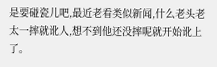是要碰瓷儿吧,最近老看类似新闻,什么老头老太一摔就讹人,想不到他还没摔呢就开始讹上了。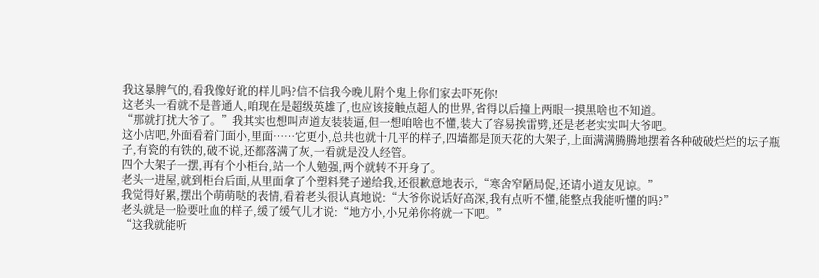我这暴脾气的,看我像好讹的样儿吗?信不信我今晚儿附个鬼上你们家去吓死你!
这老头一看就不是普通人,咱现在是超级英雄了,也应该接触点超人的世界,省得以后撞上两眼一摸黑啥也不知道。
“那就打扰大爷了。”我其实也想叫声道友装装逼,但一想咱啥也不懂,装大了容易挨雷劈,还是老老实实叫大爷吧。
这小店吧,外面看着门面小,里面……它更小,总共也就十几平的样子,四墙都是顶天花的大架子,上面满满腾腾地摆着各种破破烂烂的坛子瓶子,有瓷的有铁的,破不说,还都落满了灰,一看就是没人经管。
四个大架子一摆,再有个小柜台,站一个人勉强,两个就转不开身了。
老头一进屋,就到柜台后面,从里面拿了个塑料凳子递给我,还很歉意地表示,“寒舍窄陋局促,还请小道友见谅。”
我觉得好累,摆出个萌萌哒的表情,看着老头很认真地说:“大爷你说话好高深,我有点听不懂,能整点我能听懂的吗?”
老头就是一脸要吐血的样子,缓了缓气儿才说:“地方小,小兄弟你将就一下吧。”
“这我就能听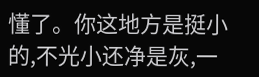懂了。你这地方是挺小的,不光小还净是灰,一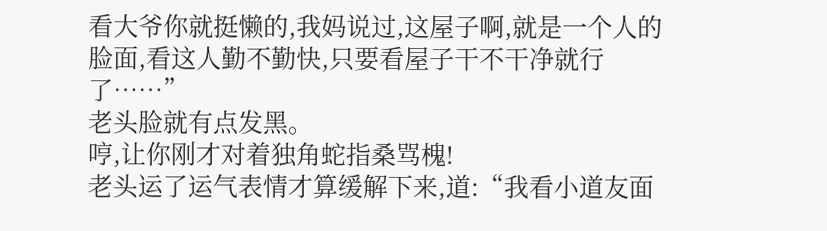看大爷你就挺懒的,我妈说过,这屋子啊,就是一个人的脸面,看这人勤不勤快,只要看屋子干不干净就行了……”
老头脸就有点发黑。
哼,让你刚才对着独角蛇指桑骂槐!
老头运了运气表情才算缓解下来,道:“我看小道友面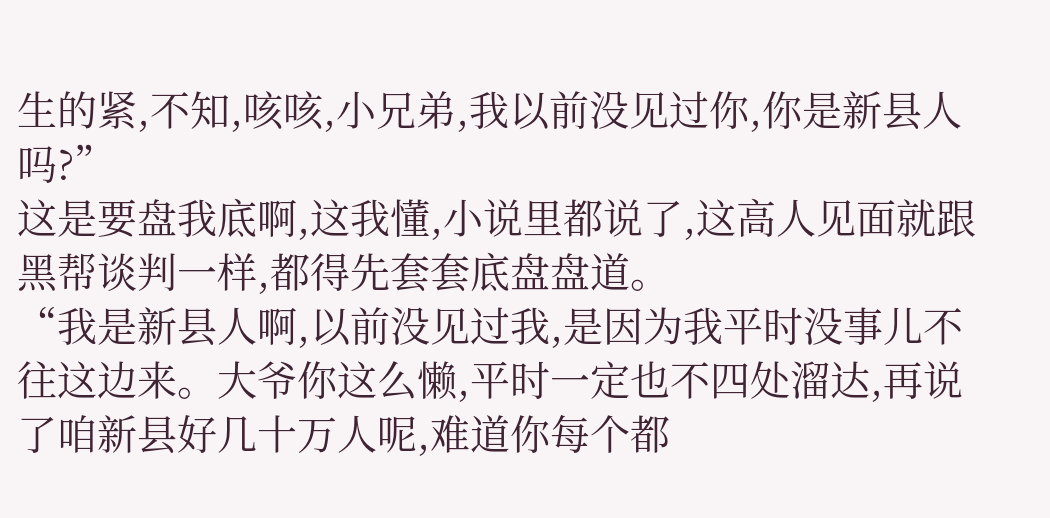生的紧,不知,咳咳,小兄弟,我以前没见过你,你是新县人吗?”
这是要盘我底啊,这我懂,小说里都说了,这高人见面就跟黑帮谈判一样,都得先套套底盘盘道。
“我是新县人啊,以前没见过我,是因为我平时没事儿不往这边来。大爷你这么懒,平时一定也不四处溜达,再说了咱新县好几十万人呢,难道你每个都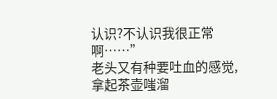认识?不认识我很正常啊……”
老头又有种要吐血的感觉,拿起茶壶嗤溜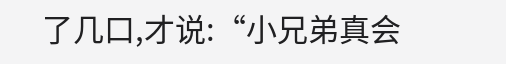了几口,才说:“小兄弟真会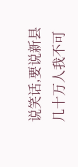说笑话,要说新县几十万人我不可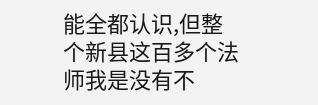能全都认识,但整个新县这百多个法师我是没有不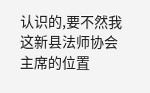认识的,要不然我这新县法师协会主席的位置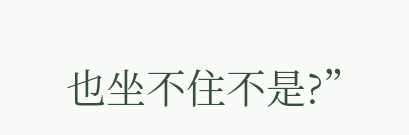也坐不住不是?”